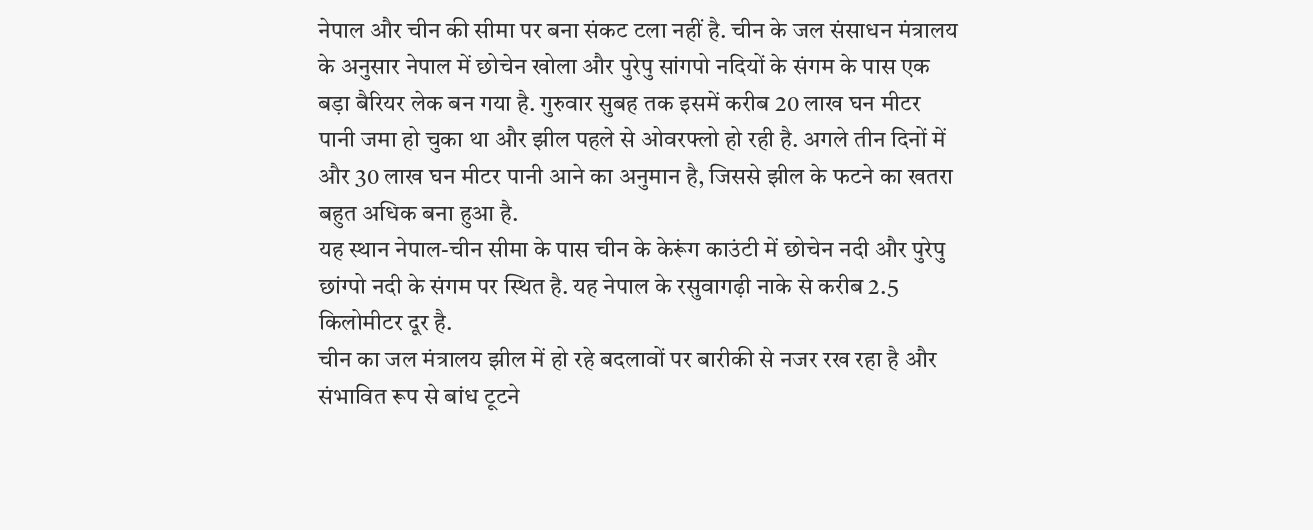नेपाल और चीन की सीमा पर बना संकट टला नहीं है. चीन के जल संसाधन मंत्रालय के अनुसार नेपाल में छोचेन खोला और पुरेपु सांगपो नदियों के संगम के पास एक बड़ा बैरियर लेक बन गया है. गुरुवार सुबह तक इसमें करीब 20 लाख घन मीटर पानी जमा हो चुका था और झील पहले से ओवरफ्लो हो रही है. अगले तीन दिनों में और 30 लाख घन मीटर पानी आने का अनुमान है, जिससे झील के फटने का खतरा बहुत अधिक बना हुआ है.
यह स्थान नेपाल-चीन सीमा के पास चीन के केरूंग काउंटी में छोचेन नदी और पुरेपु छांग्पो नदी के संगम पर स्थित है. यह नेपाल के रसुवागढ़ी नाके से करीब 2.5 किलोमीटर दूर है.
चीन का जल मंत्रालय झील में हो रहे बदलावों पर बारीकी से नजर रख रहा है और संभावित रूप से बांध टूटने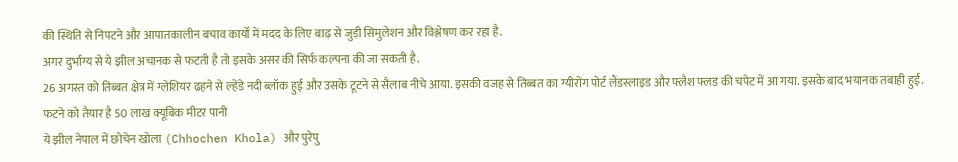की स्थिति से निपटने और आपातकालीन बचाव कार्यों में मदद के लिए बाढ़ से जुड़ी सिमुलेशन और विश्लेषण कर रहा है.
अगर दुर्भाग्य से ये झील अचानक से फटती है तो इसके असर की सिर्फ कल्पना की जा सकती है.
26 अगस्त को तिब्बत क्षेत्र में ग्लेशियर ढहने से ल्हेंडे नदी ब्लॉक हुई और उसके टूटने से सैलाब नीचे आया. इसकी वजह से तिब्बत का ग्यीरोंग पोर्ट लैंडस्लाइड और फ्लैश फ्लड की चपेट में आ गया. इसके बाद भयानक तबाही हुई.
फटने को तैयार है 50 लाख क्यूबिक मीटर पानी
ये झील नेपाल में छोचेन खोला (Chhochen Khola) और पुरेपु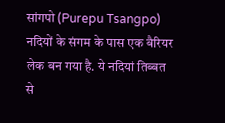सांगपो (Purepu Tsangpo) नदियों के संगम के पास एक बैरियर लेक बन गया है. ये नदियां तिब्बत से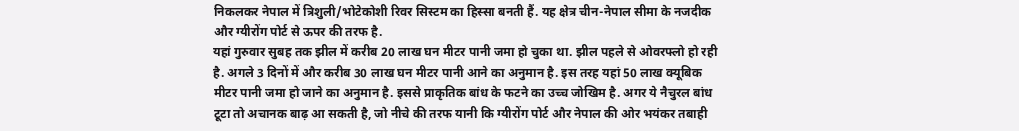निकलकर नेपाल में त्रिशुली/भोटेकोशी रिवर सिस्टम का हिस्सा बनती हैं. यह क्षेत्र चीन-नेपाल सीमा के नजदीक और ग्यीरोंग पोर्ट से ऊपर की तरफ है.
यहां गुरुवार सुबह तक झील में करीब 20 लाख घन मीटर पानी जमा हो चुका था. झील पहले से ओवरफ्लो हो रही है. अगले 3 दिनों में और करीब 30 लाख घन मीटर पानी आने का अनुमान है. इस तरह यहां 50 लाख क्यूबिक मीटर पानी जमा हो जाने का अनुमान है. इससे प्राकृतिक बांध के फटने का उच्च जोखिम है. अगर ये नैचुरल बांध टूटा तो अचानक बाढ़ आ सकती है, जो नीचे की तरफ यानी कि ग्यीरोंग पोर्ट और नेपाल की ओर भयंकर तबाही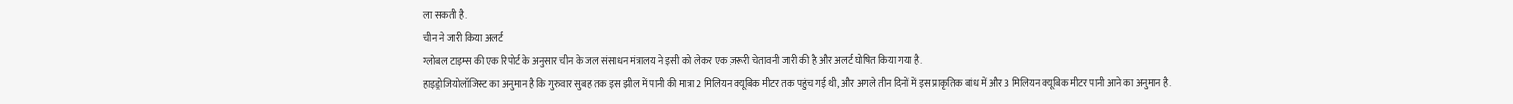ला सकती है.
चीन ने जारी किया अलर्ट
ग्लोबल टाइम्स की एक रिपोर्ट के अनुसार चीन के जल संसाधन मंत्रालय ने इसी को लेकर एक ज़रूरी चेतावनी जारी की है और अलर्ट घोषित किया गया है.
हाइड्रोजियोलॉजिस्ट का अनुमान है कि गुरुवार सुबह तक इस झील में पानी की मात्रा 2 मिलियन क्यूबिक मीटर तक पहुंच गई थी, और अगले तीन दिनों में इस प्राकृतिक बांध में और 3 मिलियन क्यूबिक मीटर पानी आने का अनुमान है.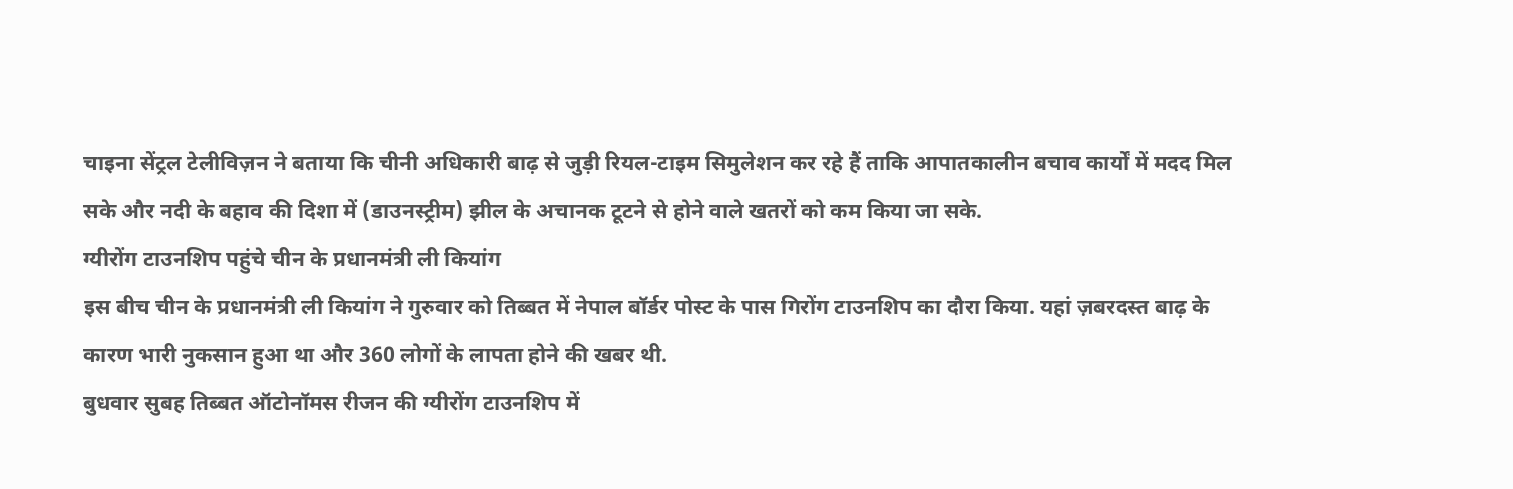चाइना सेंट्रल टेलीविज़न ने बताया कि चीनी अधिकारी बाढ़ से जुड़ी रियल-टाइम सिमुलेशन कर रहे हैं ताकि आपातकालीन बचाव कार्यों में मदद मिल सके और नदी के बहाव की दिशा में (डाउनस्ट्रीम) झील के अचानक टूटने से होने वाले खतरों को कम किया जा सके.
ग्यीरोंग टाउनशिप पहुंचे चीन के प्रधानमंत्री ली कियांग
इस बीच चीन के प्रधानमंत्री ली कियांग ने गुरुवार को तिब्बत में नेपाल बॉर्डर पोस्ट के पास गिरोंग टाउनशिप का दौरा किया. यहां ज़बरदस्त बाढ़ के कारण भारी नुकसान हुआ था और 360 लोगों के लापता होने की खबर थी.
बुधवार सुबह तिब्बत ऑटोनॉमस रीजन की ग्यीरोंग टाउनशिप में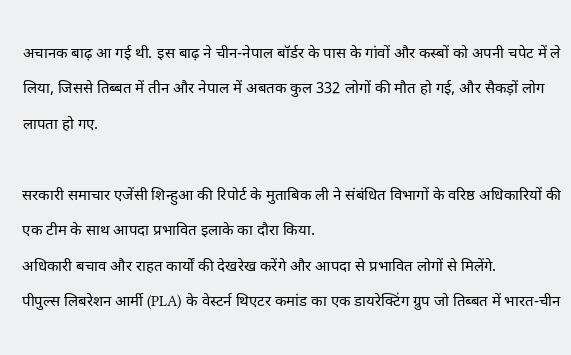अचानक बाढ़ आ गई थी. इस बाढ़ ने चीन-नेपाल बॉर्डर के पास के गांवों और कस्बों को अपनी चपेट में ले लिया, जिससे तिब्बत में तीन और नेपाल में अबतक कुल 332 लोगों की मौत हो गई, और सैकड़ों लोग लापता हो गए.

सरकारी समाचार एजेंसी शिन्हुआ की रिपोर्ट के मुताबिक ली ने संबंधित विभागों के वरिष्ठ अधिकारियों की एक टीम के साथ आपदा प्रभावित इलाके का दौरा किया.
अधिकारी बचाव और राहत कार्यों की देखरेख करेंगे और आपदा से प्रभावित लोगों से मिलेंगे.
पीपुल्स लिबरेशन आर्मी (PLA) के वेस्टर्न थिएटर कमांड का एक डायरेक्टिंग ग्रुप जो तिब्बत में भारत-चीन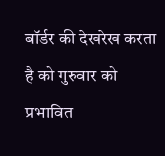बॉर्डर की देखरेख करता है को गुरुवार को प्रभावित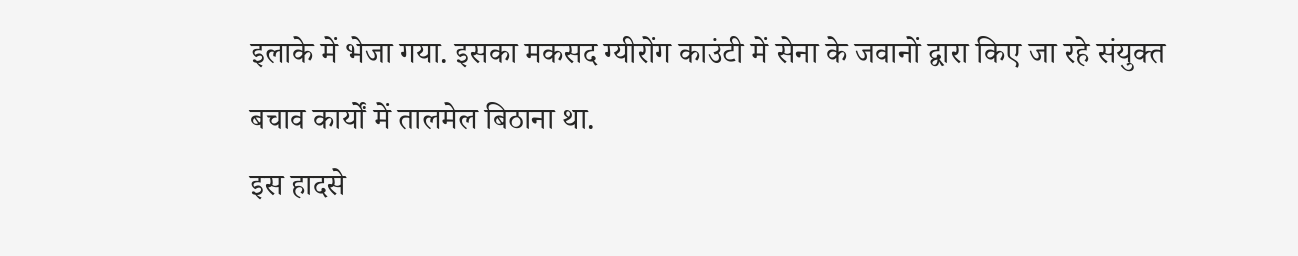इलाके में भेजा गया. इसका मकसद ग्यीरोंग काउंटी में सेना के जवानों द्वारा किए जा रहे संयुक्त बचाव कार्यों में तालमेल बिठाना था.
इस हादसे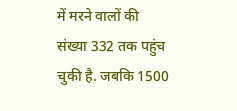में मरने वालों की संख्या 332 तक पहुंच चुकी है. जबकि 1500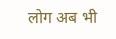लोग अब भी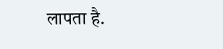लापता है.